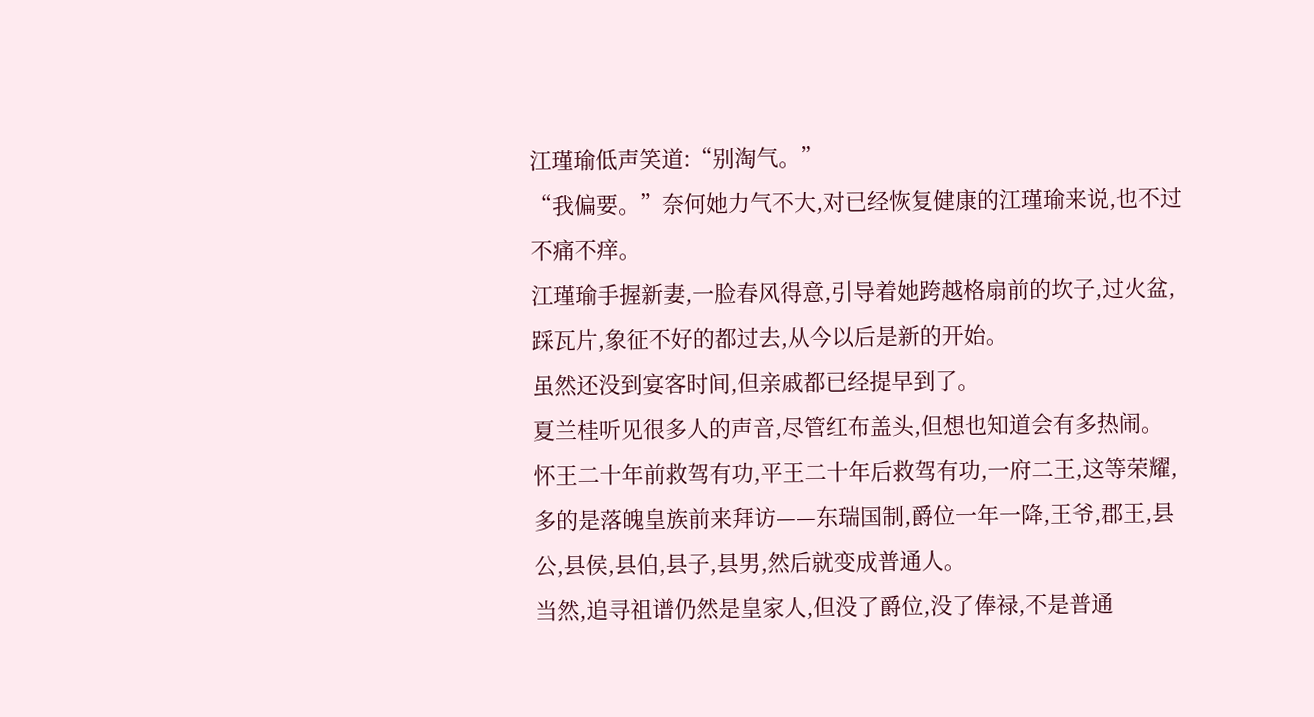江瑾瑜低声笑道:“别淘气。”
“我偏要。”奈何她力气不大,对已经恢复健康的江瑾瑜来说,也不过不痛不痒。
江瑾瑜手握新妻,一脸春风得意,引导着她跨越格扇前的坎子,过火盆,踩瓦片,象征不好的都过去,从今以后是新的开始。
虽然还没到宴客时间,但亲戚都已经提早到了。
夏兰桂听见很多人的声音,尽管红布盖头,但想也知道会有多热闹。
怀王二十年前救驾有功,平王二十年后救驾有功,一府二王,这等荣耀,多的是落魄皇族前来拜访——东瑞国制,爵位一年一降,王爷,郡王,县公,县侯,县伯,县子,县男,然后就变成普通人。
当然,追寻祖谱仍然是皇家人,但没了爵位,没了俸禄,不是普通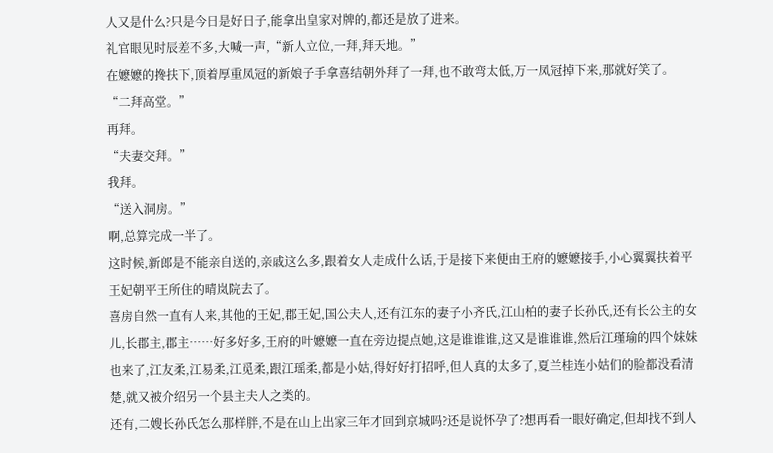人又是什么?只是今日是好日子,能拿出皇家对牌的,都还是放了进来。
礼官眼见时辰差不多,大喊一声,“新人立位,一拜,拜天地。”
在嬷嬷的搀扶下,顶着厚重凤冠的新娘子手拿喜结朝外拜了一拜,也不敢弯太低,万一凤冠掉下来,那就好笑了。
“二拜高堂。”
再拜。
“夫妻交拜。”
我拜。
“送入洞房。”
啊,总算完成一半了。
这时候,新郎是不能亲自送的,亲戚这么多,跟着女人走成什么话,于是接下来便由王府的嬷嬷接手,小心翼翼扶着平王妃朝平王所住的晴岚院去了。
喜房自然一直有人来,其他的王妃,郡王妃,国公夫人,还有江东的妻子小齐氏,江山柏的妻子长孙氏,还有长公主的女儿,长郡主,郡主……好多好多,王府的叶嬷嬷一直在旁边提点她,这是谁谁谁,这又是谁谁谁,然后江瑾瑜的四个妹妹也来了,江友柔,江易柔,江觅柔,跟江瑶柔,都是小姑,得好好打招呼,但人真的太多了,夏兰桂连小姑们的脸都没看清楚,就又被介绍另一个县主夫人之类的。
还有,二嫂长孙氏怎么那样胖,不是在山上出家三年才回到京城吗?还是说怀孕了?想再看一眼好确定,但却找不到人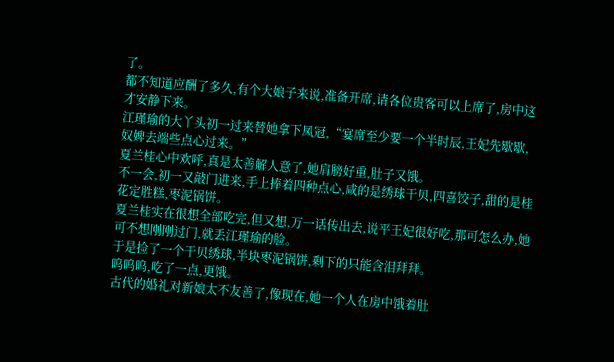了。
都不知道应酬了多久,有个大娘子来说,准备开席,请各位贵客可以上席了,房中这才安静下来。
江瑾瑜的大丫头初一过来替她拿下凤冠,“宴席至少要一个半时辰,王妃先歇歇,奴婢去端些点心过来。”
夏兰桂心中欢呼,真是太善解人意了,她肩膀好重,肚子又饿。
不一会,初一又敲门进来,手上捧着四种点心,咸的是绣球干贝,四喜饺子,甜的是桂花定胜糕,枣泥锅饼。
夏兰桂实在很想全部吃完,但又想,万一话传出去,说平王妃很好吃,那可怎么办,她可不想刚刚过门,就丢江瑾瑜的脸。
于是捡了一个干贝绣球,半块枣泥锅饼,剩下的只能含泪拜拜。
呜呜呜,吃了一点,更饿。
古代的婚礼对新娘太不友善了,像现在,她一个人在房中饿着肚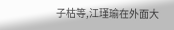子枯等,江瑾瑜在外面大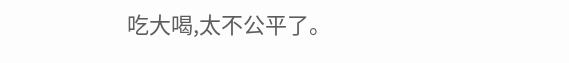吃大喝,太不公平了。